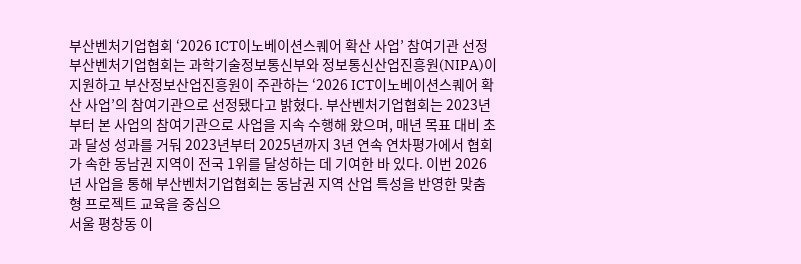부산벤처기업협회 ‘2026 ICT이노베이션스퀘어 확산 사업’ 참여기관 선정
부산벤처기업협회는 과학기술정보통신부와 정보통신산업진흥원(NIPA)이 지원하고 부산정보산업진흥원이 주관하는 ‘2026 ICT이노베이션스퀘어 확산 사업’의 참여기관으로 선정됐다고 밝혔다. 부산벤처기업협회는 2023년부터 본 사업의 참여기관으로 사업을 지속 수행해 왔으며, 매년 목표 대비 초과 달성 성과를 거둬 2023년부터 2025년까지 3년 연속 연차평가에서 협회가 속한 동남권 지역이 전국 1위를 달성하는 데 기여한 바 있다. 이번 2026년 사업을 통해 부산벤처기업협회는 동남권 지역 산업 특성을 반영한 맞춤형 프로젝트 교육을 중심으
서울 평창동 이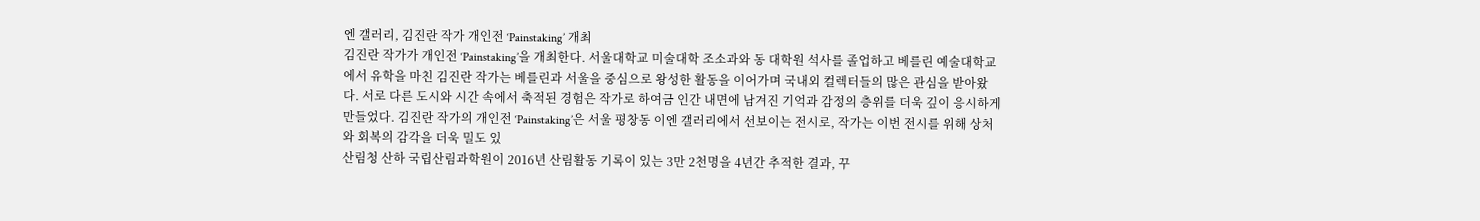엔 갤러리, 김진란 작가 개인전 ‘Painstaking’ 개최
김진란 작가가 개인전 ‘Painstaking’을 개최한다. 서울대학교 미술대학 조소과와 동 대학원 석사를 졸업하고 베를린 예술대학교에서 유학을 마친 김진란 작가는 베를린과 서울을 중심으로 왕성한 활동을 이어가며 국내외 컬렉터들의 많은 관심을 받아왔다. 서로 다른 도시와 시간 속에서 축적된 경험은 작가로 하여금 인간 내면에 남겨진 기억과 감정의 층위를 더욱 깊이 응시하게 만들었다. 김진란 작가의 개인전 ‘Painstaking’은 서울 평창동 이엔 갤러리에서 선보이는 전시로, 작가는 이번 전시를 위해 상처와 회복의 감각을 더욱 밀도 있
산림청 산하 국립산림과학원이 2016년 산림활동 기록이 있는 3만 2천명을 4년간 추적한 결과, 꾸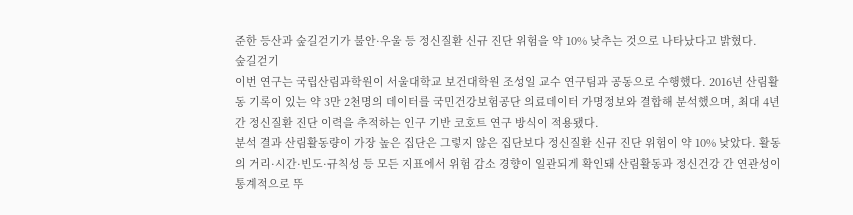준한 등산과 숲길걷기가 불안·우울 등 정신질환 신규 진단 위험을 약 10% 낮추는 것으로 나타났다고 밝혔다.
숲길걷기
이번 연구는 국립산림과학원이 서울대학교 보건대학원 조성일 교수 연구팀과 공동으로 수행했다. 2016년 산림활동 기록이 있는 약 3만 2천명의 데이터를 국민건강보험공단 의료데이터 가명정보와 결합해 분석했으며, 최대 4년간 정신질환 진단 이력을 추적하는 인구 기반 코호트 연구 방식이 적용됐다.
분석 결과 산림활동량이 가장 높은 집단은 그렇지 않은 집단보다 정신질환 신규 진단 위험이 약 10% 낮았다. 활동의 거리·시간·빈도·규칙성 등 모든 지표에서 위험 감소 경향이 일관되게 확인돼 산림활동과 정신건강 간 연관성이 통계적으로 뚜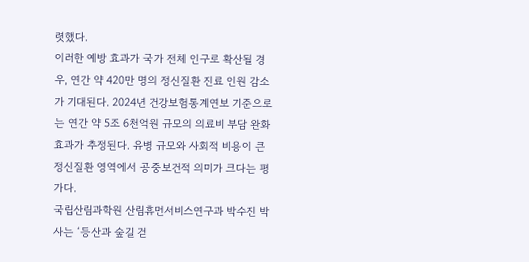렷했다.
이러한 예방 효과가 국가 전체 인구로 확산될 경우, 연간 약 420만 명의 정신질환 진료 인원 감소가 기대된다. 2024년 건강보험통계연보 기준으로는 연간 약 5조 6천억원 규모의 의료비 부담 완화 효과가 추정된다. 유병 규모와 사회적 비용이 큰 정신질환 영역에서 공중보건적 의미가 크다는 평가다.
국립산림과학원 산림휴먼서비스연구과 박수진 박사는 ‘등산과 숲길 걷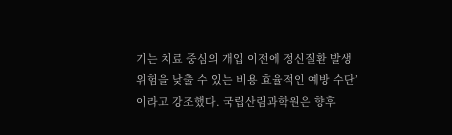기는 치료 중심의 개입 이전에 정신질환 발생 위험을 낮출 수 있는 비용 효율적인 예방 수단’이라고 강조했다. 국립산림과학원은 향후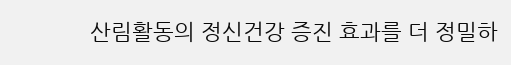산림활동의 정신건강 증진 효과를 더 정밀하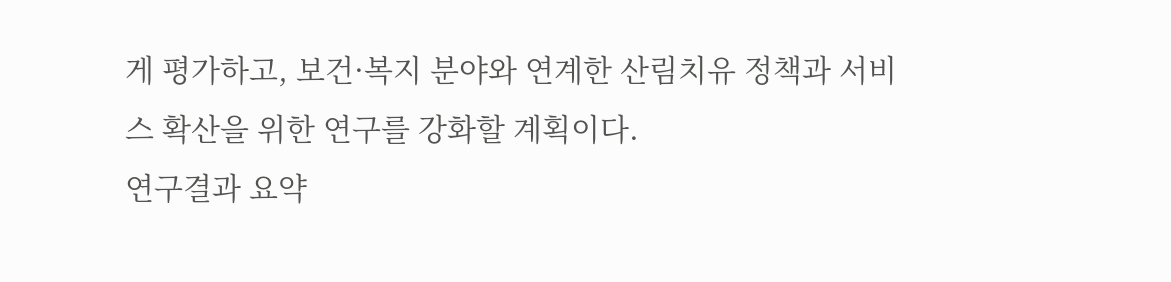게 평가하고, 보건·복지 분야와 연계한 산림치유 정책과 서비스 확산을 위한 연구를 강화할 계획이다.
연구결과 요약